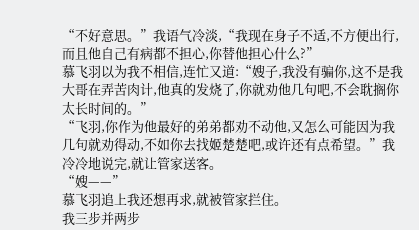“不好意思。”我语气冷淡,“我现在身子不适,不方便出行,而且他自己有病都不担心,你替他担心什么?”
慕飞羽以为我不相信,连忙又道:“嫂子,我没有骗你,这不是我大哥在弄苦肉计,他真的发烧了,你就劝他几句吧,不会耽搁你太长时间的。”
“飞羽,你作为他最好的弟弟都劝不动他,又怎么可能因为我几句就劝得动,不如你去找姬楚楚吧,或许还有点希望。”我冷冷地说完,就让管家送客。
“嫂——”
慕飞羽追上我还想再求,就被管家拦住。
我三步并两步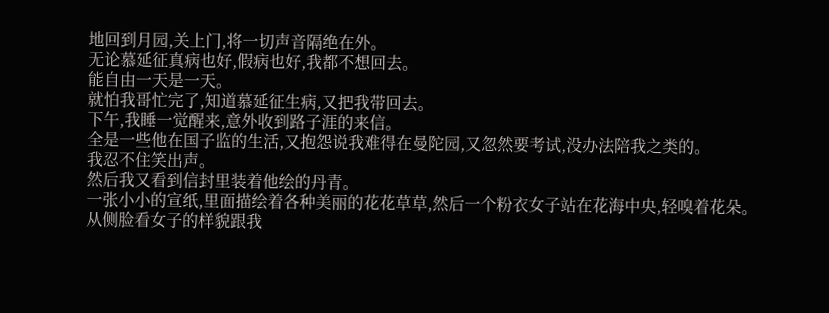地回到月园,关上门,将一切声音隔绝在外。
无论慕延征真病也好,假病也好,我都不想回去。
能自由一天是一天。
就怕我哥忙完了,知道慕延征生病,又把我带回去。
下午,我睡一觉醒来,意外收到路子涯的来信。
全是一些他在国子监的生活,又抱怨说我难得在曼陀园,又忽然要考试,没办法陪我之类的。
我忍不住笑出声。
然后我又看到信封里装着他绘的丹青。
一张小小的宣纸,里面描绘着各种美丽的花花草草,然后一个粉衣女子站在花海中央,轻嗅着花朵。
从侧脸看女子的样貌跟我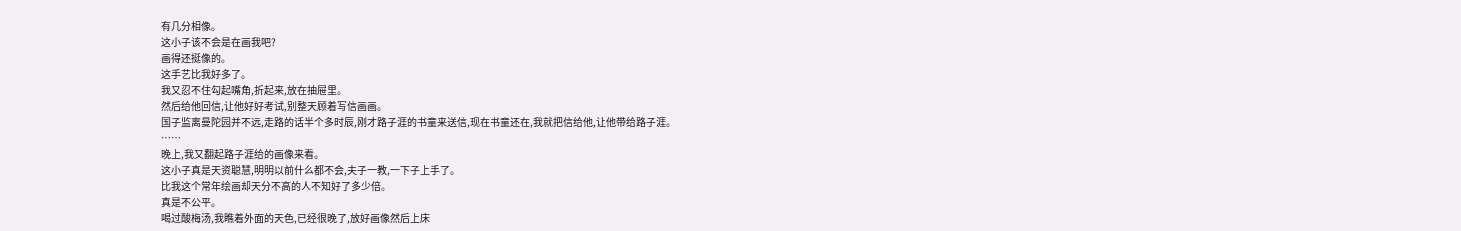有几分相像。
这小子该不会是在画我吧?
画得还挺像的。
这手艺比我好多了。
我又忍不住勾起嘴角,折起来,放在抽屉里。
然后给他回信,让他好好考试,别整天顾着写信画画。
国子监离曼陀园并不远,走路的话半个多时辰,刚才路子涯的书童来送信,现在书童还在,我就把信给他,让他带给路子涯。
……
晚上,我又翻起路子涯给的画像来看。
这小子真是天资聪慧,明明以前什么都不会,夫子一教,一下子上手了。
比我这个常年绘画却天分不高的人不知好了多少倍。
真是不公平。
喝过酸梅汤,我瞧着外面的天色,已经很晚了,放好画像然后上床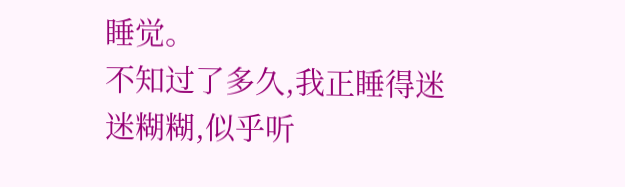睡觉。
不知过了多久,我正睡得迷迷糊糊,似乎听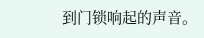到门锁响起的声音。